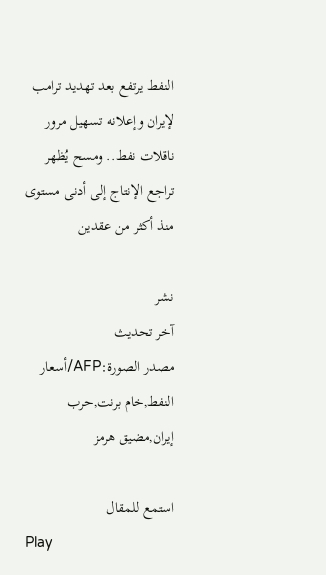النفط يرتفع بعد تهديد ترامب لإيران وإعلانه تسهيل مرور ناقلات نفط.. ومسح يُظهر تراجع الإنتاج إلى أدنى مستوى منذ أكثر من عقدين

نشر
آخر تحديث
مصدر الصورة:AFP/أسعار النفط,خام برنت,حرب إيران,مضيق هرمز

استمع للمقال
Play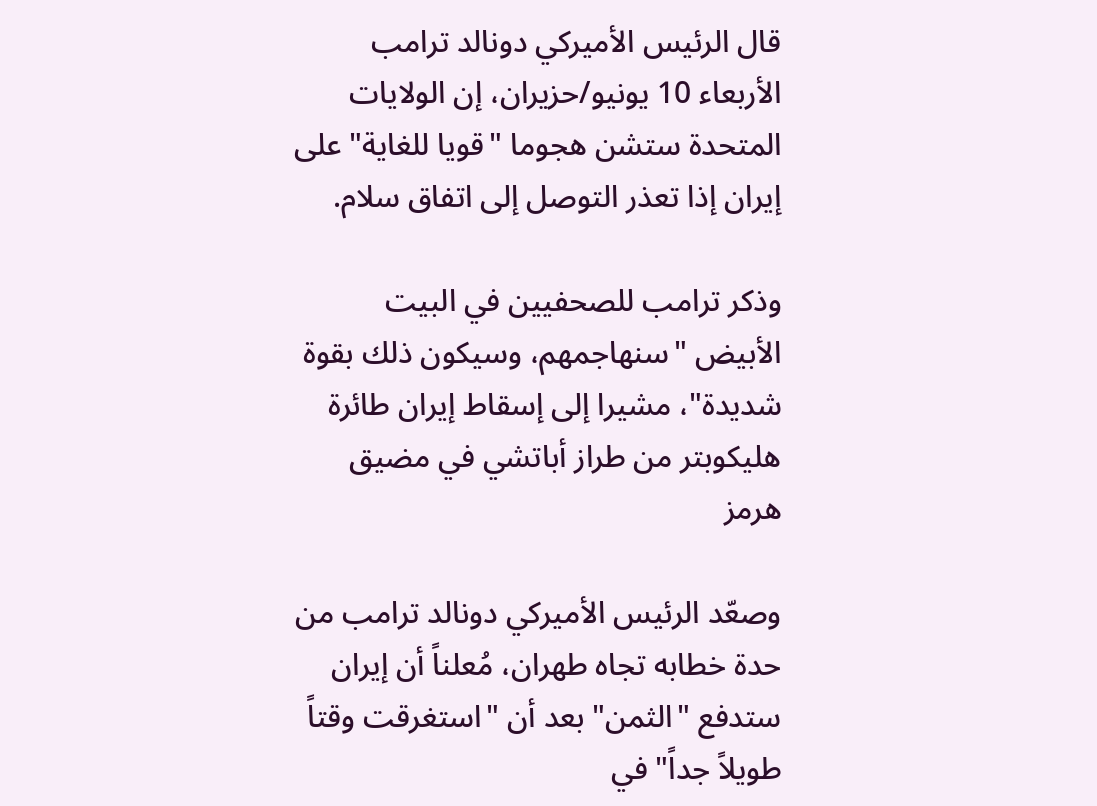قال الرئيس الأميركي دونالد ترامب الأربعاء 10 يونيو/حزيران، ‌إن الولايات المتحدة ستشن هجوما "قويا للغاية" على إيران إذا تعذر التوصل ‌إلى اتفاق سلام.

وذكر ترامب للصحفيين في البيت الأبيض "سنهاجمهم، وسيكون ذلك بقوة شديدة"، مشيرا إلى إسقاط إيران طائرة هليكوبتر من طراز أباتشي في مضيق هرمز

وصعّد الرئيس الأميركي دونالد ترامب من حدة خطابه تجاه طهران، مُعلناً أن إيران ستدفع "الثمن" بعد أن "استغرقت وقتاً طويلاً جداً" في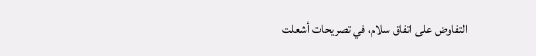التفاوض على اتفاق سلام، في تصريحات أشعلت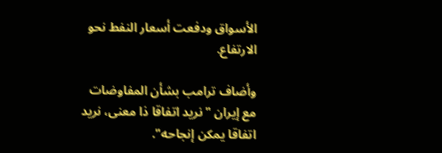الأسواق ودفعت أسعار النفط نحو الارتفاع.

وأضاف ترامب بشأن المفاوضات مع إيران "نريد اتفاقا ذا معنى، نريد اتفاقا يمكن إنجاحه".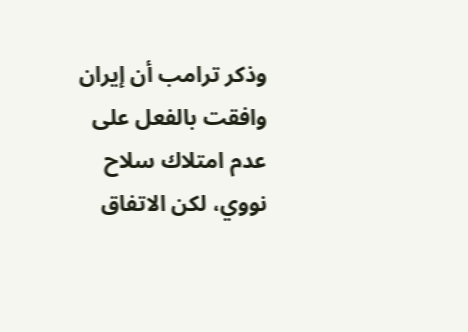وذكر ترامب أن إيران وافقت بالفعل على عدم امتلاك سلاح نووي، لكن الاتفاق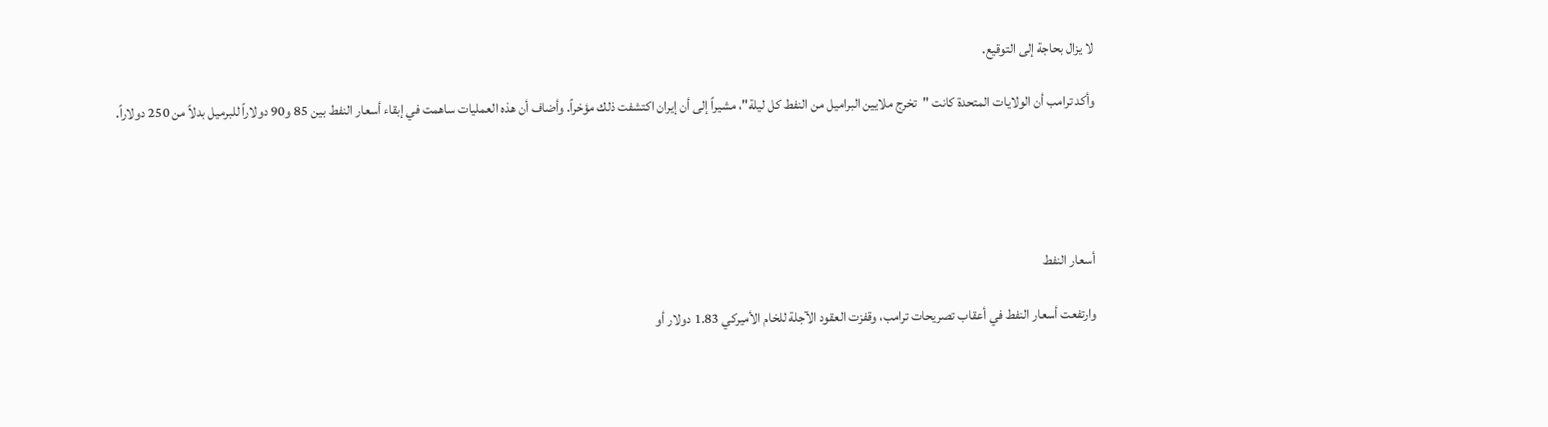لا يزال بحاجة إلى التوقيع.

وأكد ترامب أن الولايات المتحدة كانت "تخرج ملايين البراميل من النفط كل ليلة"، مشيراً إلى أن إيران اكتشفت ذلك مؤخراً. وأضاف أن هذه العمليات ساهمت في إبقاء أسعار النفط بين 85 و90 دولاراً للبرميل بدلاً من 250 دولاراً.





أسعار النفط

وارتفعت أسعار النفط في أعقاب تصريحات ترامب، وقفزت العقود الآجلة للخام الأميركي 1.83 دولار أو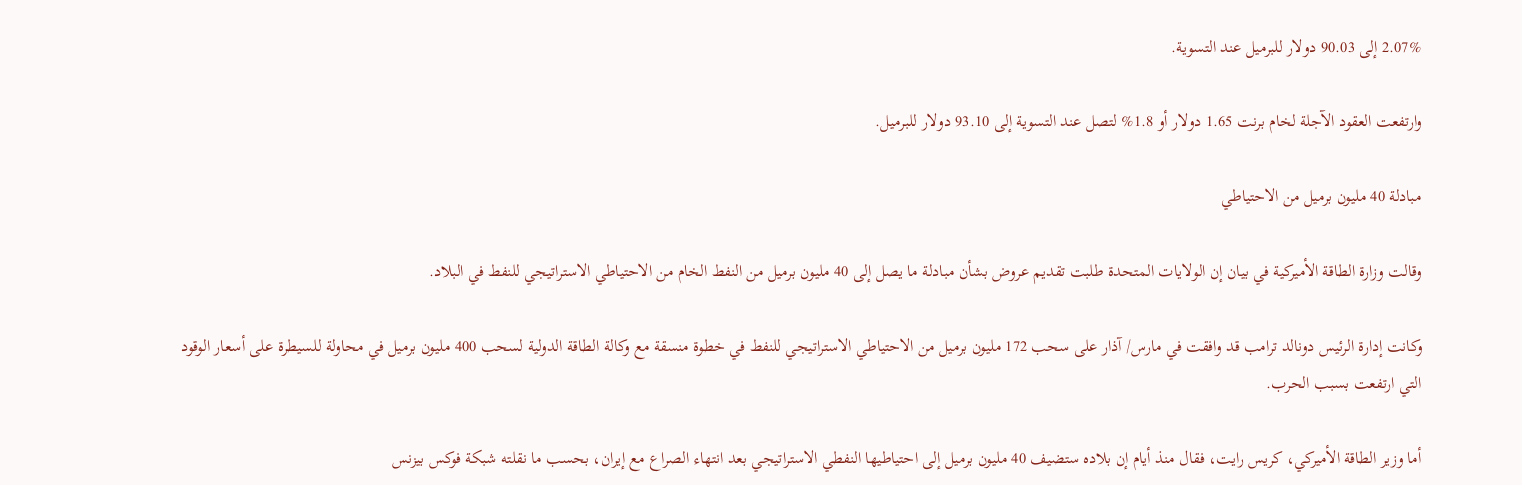2.07% إلى 90.03 دولار للبرميل عند التسوية.

وارتفعت العقود الآجلة لخام برنت 1.65 دولار أو 1.8% لتصل عند التسوية إلى 93.10 دولار للبرميل.

مبادلة 40 مليون برميل من الاحتياطي

وقالت وزارة الطاقة ‌الأميركية في بيان إن الولايات المتحدة طلبت تقديم عروض ‌بشأن مبادلة ما يصل إلى 40 مليون برميل من النفط الخام من الاحتياطي الاستراتيجي للنفط في البلاد.

وكانت إدارة الرئيس دونالد ترامب قد وافقت في مارس/ آذار على سحب 172 مليون برميل من الاحتياطي الاستراتيجي للنفط في خطوة منسقة مع وكالة الطاقة الدولية لسحب 400 مليون برميل في محاولة للسيطرة على أسعار الوقود التي ارتفعت بسبب الحرب.

أما وزير الطاقة الأميركي، ‌كريس رايت، فقال منذ أيام إن بلاده ستضيف 40 مليون برميل إلى احتياطيها النفطي الاستراتيجي بعد انتهاء الصراع مع إيران، بحسب ما نقلته شبكة فوكس بيزنس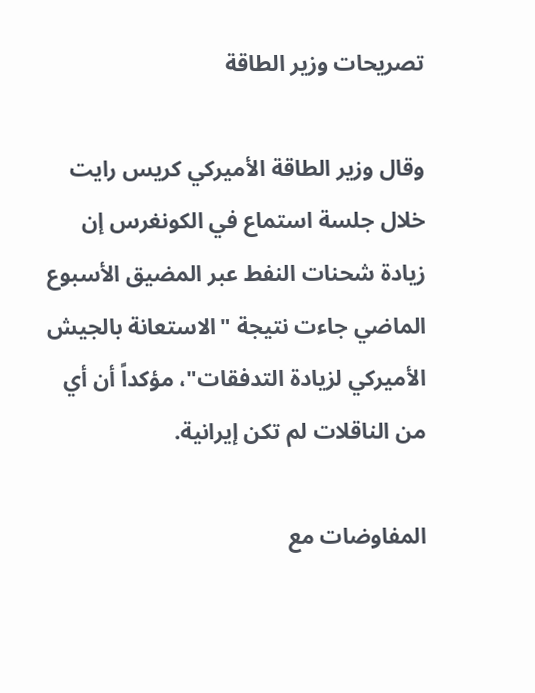تصريحات وزير الطاقة

وقال وزير الطاقة الأميركي كريس رايت خلال جلسة استماع في الكونغرس إن زيادة شحنات النفط عبر المضيق الأسبوع الماضي جاءت نتيجة "الاستعانة بالجيش الأميركي لزيادة التدفقات"، مؤكداً أن أي من الناقلات لم تكن إيرانية.

المفاوضات مع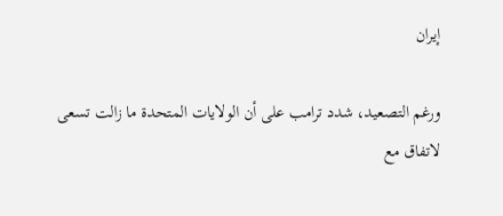إيران

ورغم التصعيد، شدد ترامب على أن الولايات المتحدة ما زالت تسعى لاتفاق مع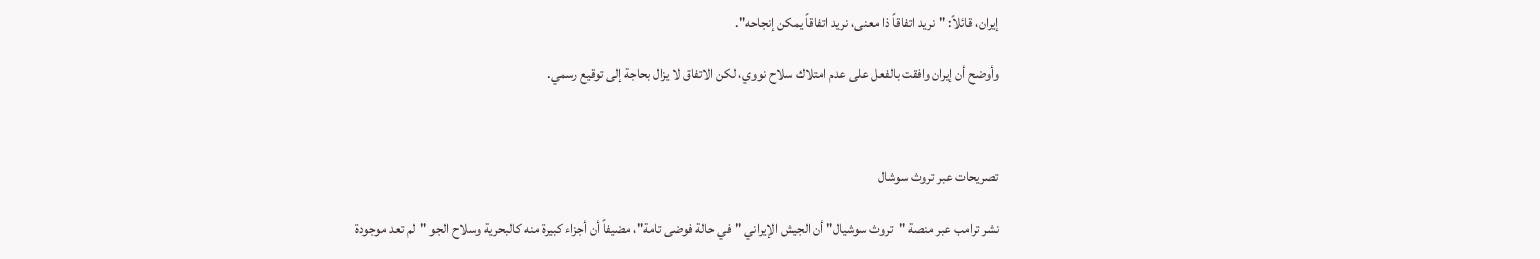إيران، قائلاً: "نريد اتفاقاً ذا معنى، نريد اتفاقاً يمكن إنجاحه".

وأوضح أن إيران وافقت بالفعل على عدم امتلاك سلاح نووي، لكن الاتفاق لا يزال بحاجة إلى توقيع رسمي.



تصريحات عبر تروث سوشال

نشر ترامب عبر منصة "تروث سوشيال" أن الجيش الإيراني "في حالة فوضى تامة"، مضيفاً أن أجزاء كبيرة منه كالبحرية وسلاح الجو "لم تعد موجودة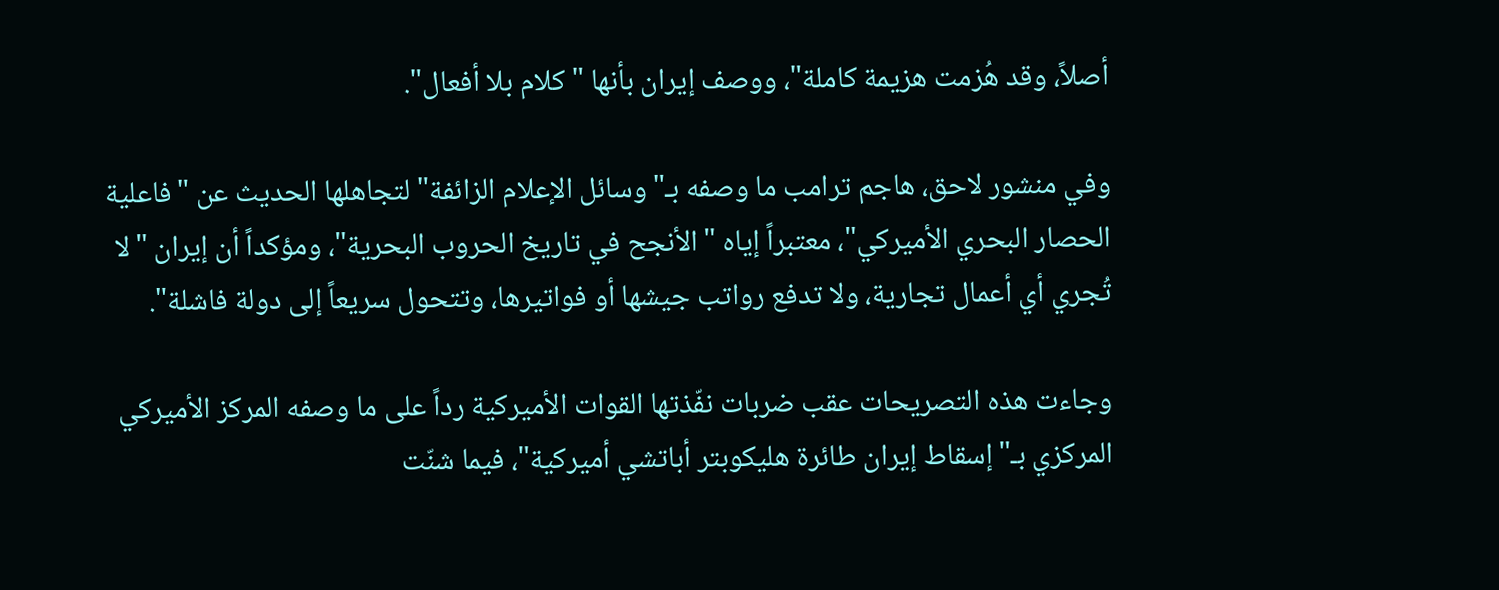أصلاً، وقد هُزمت هزيمة كاملة"، ووصف إيران بأنها "كلام بلا أفعال".

وفي منشور لاحق، هاجم ترامب ما وصفه بـ"وسائل الإعلام الزائفة" لتجاهلها الحديث عن "فاعلية الحصار البحري الأميركي"، معتبراً إياه "الأنجح في تاريخ الحروب البحرية"، ومؤكداً أن إيران "لا تُجري أي أعمال تجارية، ولا تدفع رواتب جيشها أو فواتيرها، وتتحول سريعاً إلى دولة فاشلة".

وجاءت هذه التصريحات عقب ضربات نفّذتها القوات الأميركية رداً على ما وصفه المركز الأميركي المركزي بـ"إسقاط إيران طائرة هليكوبتر أباتشي أميركية"، فيما شنّت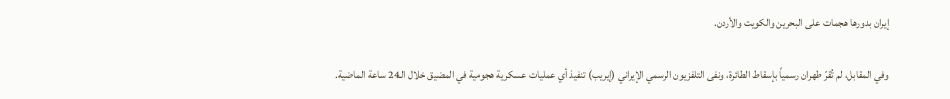إيران بدورها هجمات على البحرين والكويت والأردن.

وفي المقابل، لم تُقرّ طهران رسمياً بإسقاط الطائرة، ونفى التلفزيون الرسمي الإيراني (إيريب) تنفيذ أي عمليات عسكرية هجومية في المضيق خلال الـ24 ساعة الماضية.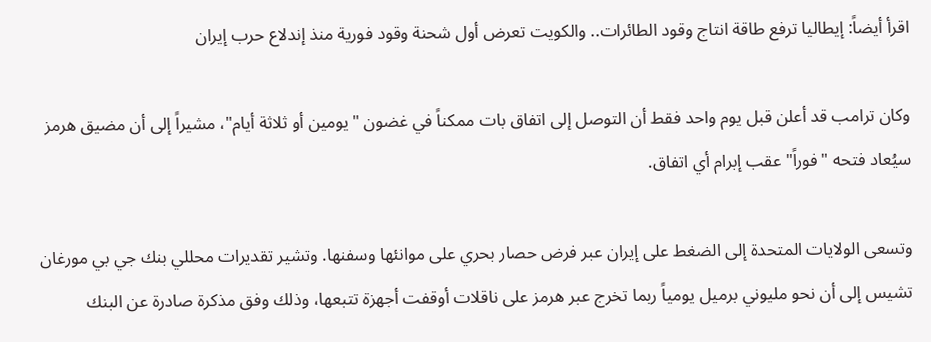اقرأ أيضاً: إيطاليا ترفع طاقة انتاج وقود الطائرات.. والكويت تعرض أول شحنة وقود فورية منذ إندلاع حرب إيران

وكان ترامب قد أعلن قبل يوم واحد فقط أن التوصل إلى اتفاق بات ممكناً في غضون "يومين أو ثلاثة أيام"، مشيراً إلى أن مضيق هرمز سيُعاد فتحه "فوراً" عقب إبرام أي اتفاق.

وتسعى الولايات المتحدة إلى الضغط على إيران عبر فرض حصار بحري على موانئها وسفنها. وتشير تقديرات محللي بنك جي بي مورغان تشيس إلى أن نحو مليوني برميل يومياً ربما تخرج عبر هرمز على ناقلات أوقفت أجهزة تتبعها، وذلك وفق مذكرة صادرة عن البنك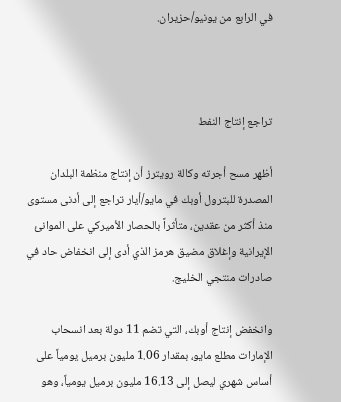في الرابع من يونيو/حزيران.



تراجع إنتاج النفط

أظهر مسح أجرته وكالة رويترز أن إنتاج منظمة البلدان المصدرة للبترول أوبك في مايو/أيار تراجع إلى أدنى مستوى منذ أكثر من عقدين، متأثراً بالحصار الأميركي على الموانئ الإيرانية وإغلاق مضيق هرمز الذي أدى إلى انخفاض حاد في صادرات منتجي الخليج.

وانخفض إنتاج أوبك، التي تضم 11 دولة بعد انسحاب الإمارات مطلع مايو، بمقدار 1.06 مليون برميل يومياً على أساس شهري ليصل إلى 16.13 مليون برميل يومياً، وهو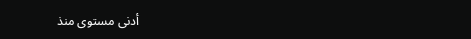أدنى مستوى منذ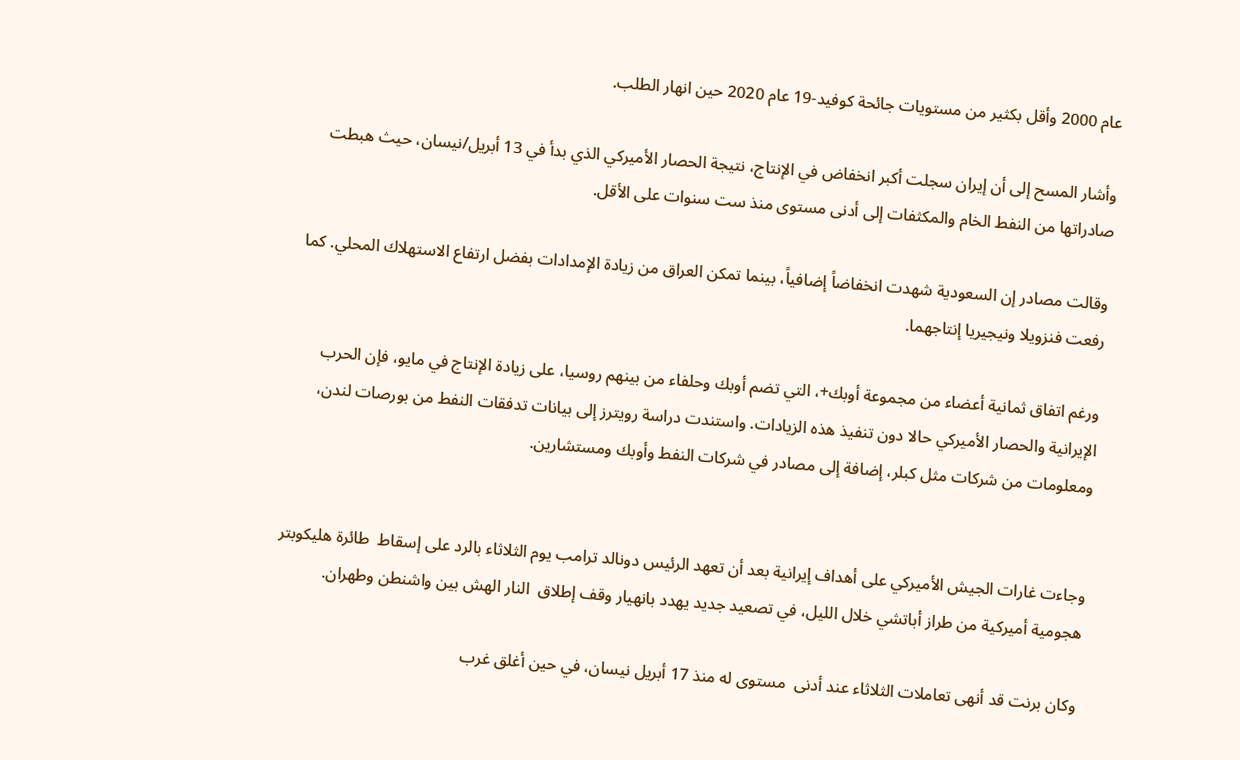عام 2000 وأقل بكثير من مستويات جائحة كوفيد-19 عام 2020 حين انهار الطلب.

وأشار المسح إلى أن إيران سجلت أكبر انخفاض في الإنتاج، نتيجة الحصار الأميركي الذي بدأ في 13 أبريل/نيسان، حيث هبطت صادراتها من النفط الخام والمكثفات إلى أدنى مستوى منذ ست سنوات على الأقل.

وقالت مصادر إن السعودية شهدت انخفاضاً إضافياً، بينما تمكن العراق من زيادة الإمدادات بفضل ارتفاع الاستهلاك المحلي. كما رفعت فنزويلا ونيجيريا إنتاجهما.

ورغم اتفاق ثمانية أعضاء من مجموعة أوبك+، التي تضم أوبك وحلفاء من بينهم روسيا، على زيادة الإنتاج في مايو، فإن الحرب الإيرانية والحصار الأميركي حالا دون تنفيذ هذه الزيادات. واستندت دراسة رويترز إلى بيانات تدفقات النفط من بورصات لندن، ومعلومات من شركات مثل كبلر، إضافة إلى مصادر في شركات النفط وأوبك ومستشارين.


وجاءت غارات الجيش الأميركي على أهداف إيرانية بعد أن تعهد الرئيس دونالد ترامب يوم الثلاثاء بالرد على إسقاط  طائرة هليكوبتر هجومية أميركية من طراز أباتشي خلال الليل، في تصعيد جديد يهدد بانهيار وقف إطلاق  النار الهش بين واشنطن وطهران.

وكان برنت قد أنهى تعاملات الثلاثاء عند أدنى  مستوى له منذ 17 أبريل نيسان، في حين أغلق غرب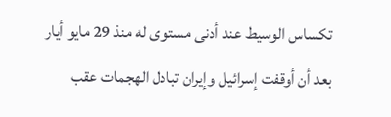تكساس الوسيط عند أدنى مستوى له منذ 29 مايو أيار بعد أن أوقفت إسرائيل وإيران تبادل الهجمات عقب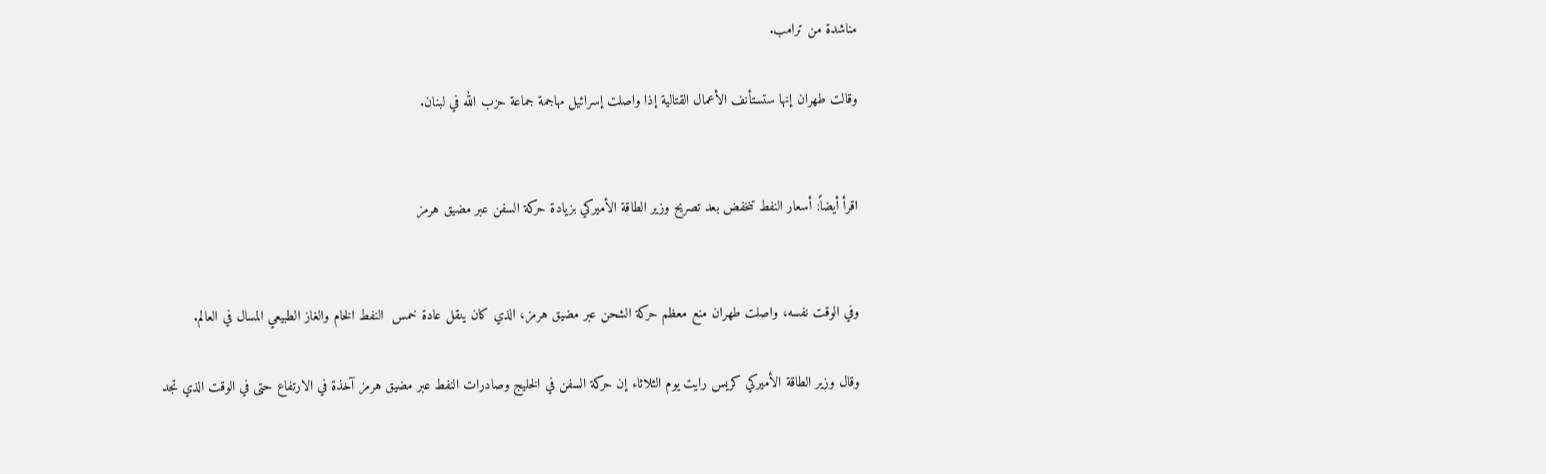مناشدة من ترامب.

وقالت طهران إنها ستستأنف الأعمال ‌القتالية إذا واصلت إسرائيل مهاجمة جماعة حزب الله في لبنان.


اقرأ أيضاً: أسعار النفط تنخفض بعد تصريح وزير الطاقة الأميركي بزيادة حركة السفن عبر مضيق هرمز


وفي الوقت نفسه، واصلت طهران منع معظم حركة الشحن عبر مضيق هرمز، الذي كان ينقل عادة خمس  النفط الخام والغاز الطبيعي المسال في العالم.

وقال وزير الطاقة الأميركي كريس رايت يوم الثلاثاء إن حركة السفن في الخليج وصادرات النفط عبر مضيق هرمز آخذة في الارتفاع حتى في الوقت الذي تجد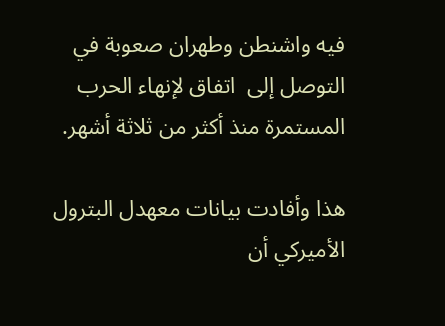فيه واشنطن وطهران صعوبة في التوصل إلى  اتفاق لإنهاء الحرب المستمرة منذ أكثر من ثلاثة أشهر.

هذا وأفادت بيانات معهدل البترول الأميركي أن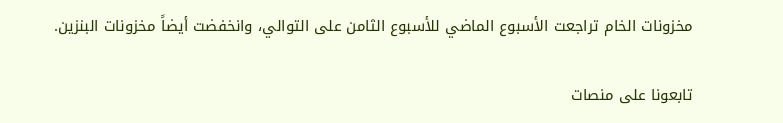مخزونات الخام تراجعت الأسبوع الماضي للأسبوع الثامن على التوالي، وانخفضت أيضاً مخزونات البنزين.

تابعونا على منصات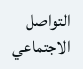التواصل الاجتماعي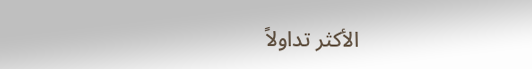الأكثر تداولاً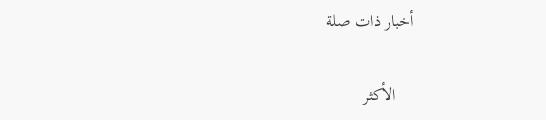أخبار ذات صلة

    الأكثر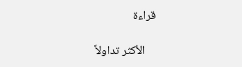قراءة

    الأكثر تداولاً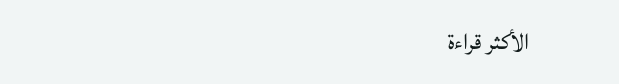الأكثر قراءة